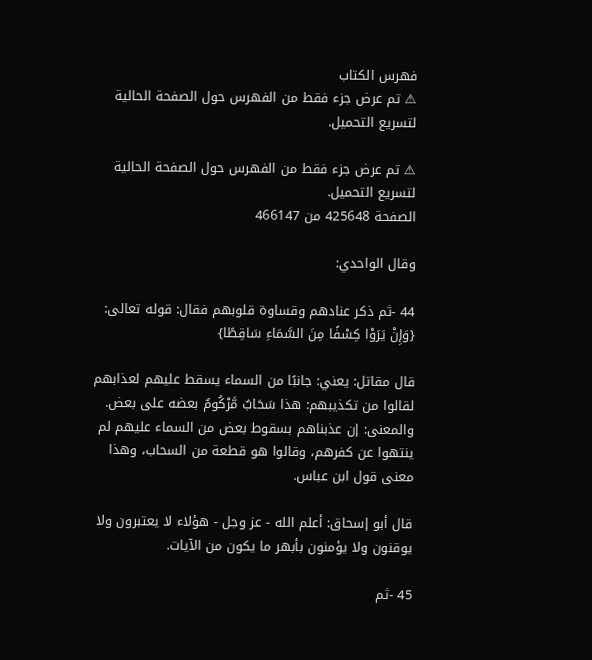فهرس الكتاب
⚠ تم عرض جزء فقط من الفهرس حول الصفحة الحالية لتسريع التحميل.

⚠ تم عرض جزء فقط من الفهرس حول الصفحة الحالية لتسريع التحميل.
الصفحة 425648 من 466147

وقال الواحدي:

44 -ثم ذكر عنادهم وقساوة قلوبهم فقال: قوله تعالى: {وَإِنْ يَرَوْا كِسْفًا مِنَ السَّمَاءِ سَاقِطًا}

قال مقاتل: يعني: جانبًا من السماء يسقط عليهم لعذابهم لقالوا من تكذيبهم: هذا سَحَابٌ مَّرْكُومٌ بعضه على بعض. والمعنى: إن عذبناهم بسقوط بعض من السماء عليهم لم ينتهوا عن كفرهم، وقالوا هو قطعة من السحاب، وهذا معنى قول ابن عباس.

قال أبو إسحاق: أعلم الله - عز وجل - هؤلاء لا يعتبرون ولا يوقنون ولا يؤمنون بأبهر ما يكون من الآيات.

45 -ثم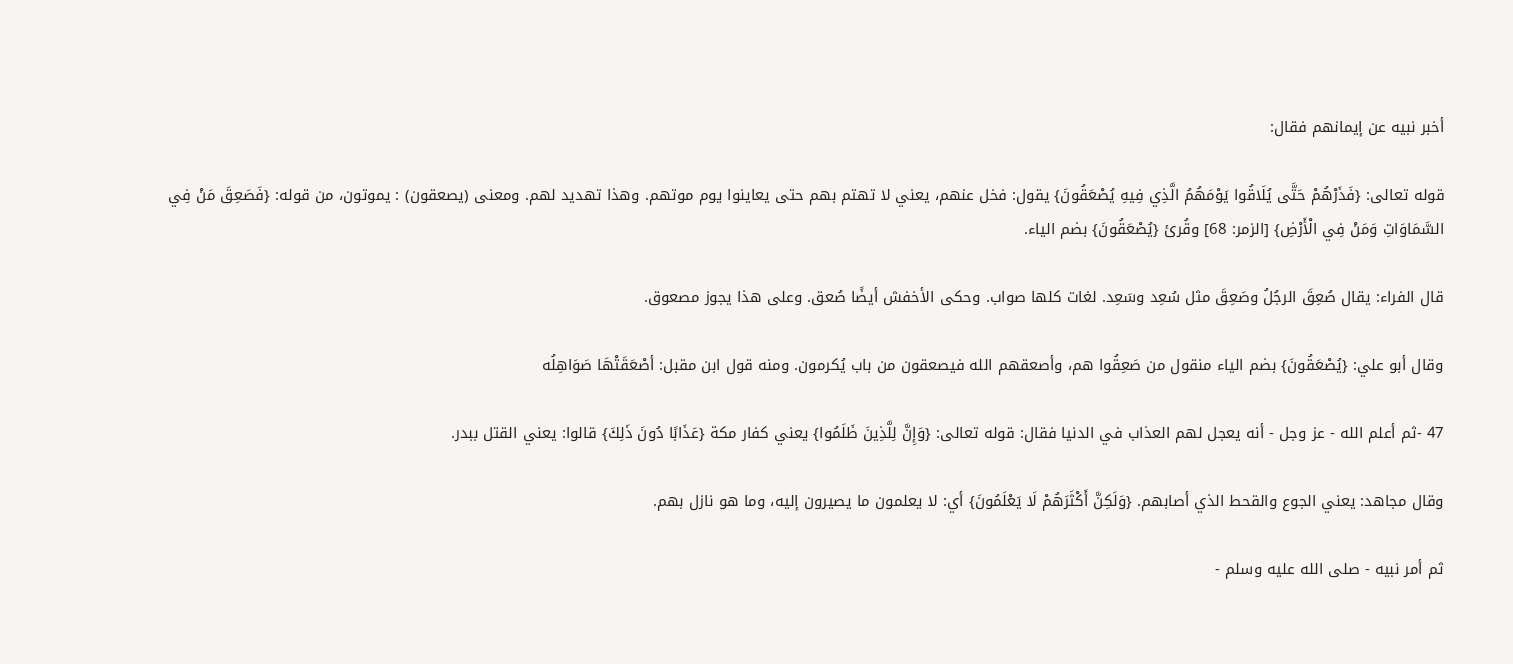أخبر نبيه عن إيمانهم فقال:

قوله تعالى: {فَذَرْهُمْ حَتَّى يُلَاقُوا يَوْمَهُمُ الَّذِي فِيهِ يُصْعَقُونَ} يقول: فخل عنهم، يعني لا تهتم بهم حتى يعاينوا يوم موتهم. وهذا تهديد لهم. ومعنى (يصعقون) : يموتون، من قوله: {فَصَعِقَ مَنْ فِي السَّمَاوَاتِ وَمَنْ فِي الْأَرْضِ} [الزمر: 68] وقُرئ {يُصْعَقُونَ} بضم الياء.

قال الفراء: يقال صُعِقَ الرجُلُ وصَعِقَ مثل سُعِد وسَعِد. لغات كلها صواب. وحكى الأخفش أيضًا صُعق. وعلى هذا يجوز مصعوق.

وقال أبو علي: {يُصْعَقُونَ} بضم الياء منقول من صَعِقُوا هم، وأصعقهم الله فيصعقون من باب يُكرمون. ومنه قول ابن مقبل: أصْعَقَتْهَا صَوَاهِلُه

47 -ثم أعلم الله - عز وجل - أنه يعجل لهم العذاب في الدنيا فقال: قوله تعالى: {وَإِنَّ لِلَّذِينَ ظَلَمُوا} يعني كفار مكة {عَذَابًا دُونَ ذَلِكَ} قالوا: يعني القتل ببدر.

وقال مجاهد: يعني الجوع والقحط الذي أصابهم. {وَلَكِنَّ أَكْثَرَهُمْ لَا يَعْلَمُونَ} أي: لا يعلمون ما يصيرون إليه، وما هو نازل بهم.

ثم أمر نبيه - صلى الله عليه وسلم -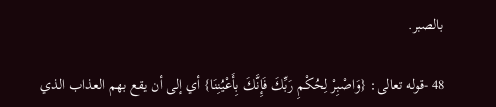بالصبر.

48 -قوله تعالى: {وَاصْبِرْ لِحُكْمِ رَبِّكَ فَإِنَّكَ بِأَعْيُنِنَا} أي إلى أن يقع بهم العذاب الذي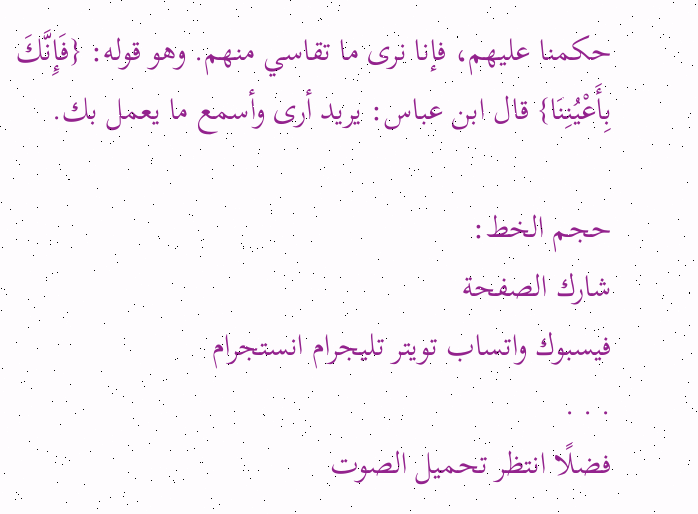حكمنا عليهم، فإنا نرى ما تقاسي منهم. وهو قوله: {فَإِنَّكَ بِأَعْيُنِنَا} قال ابن عباس: يريد أرى وأسمع ما يعمل بك.

حجم الخط:
شارك الصفحة
فيسبوك واتساب تويتر تليجرام انستجرام
. . .
فضلًا انتظر تحميل الصوت